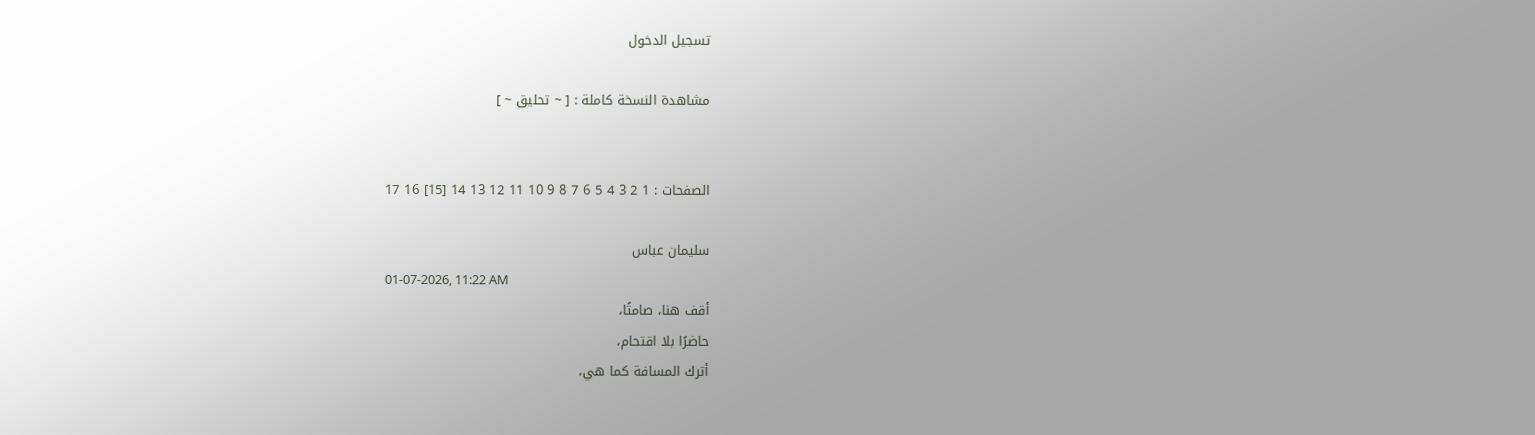تسجيل الدخول

مشاهدة النسخة كاملة : [ ~ تحليق ~ ]


الصفحات : 1 2 3 4 5 6 7 8 9 10 11 12 13 14 [15] 16 17

سليمان عباس
01-07-2026, 11:22 AM
أقف هنا، صامتًا،
حاضرًا بلا اقتحام،
أترك المسافة كما هي،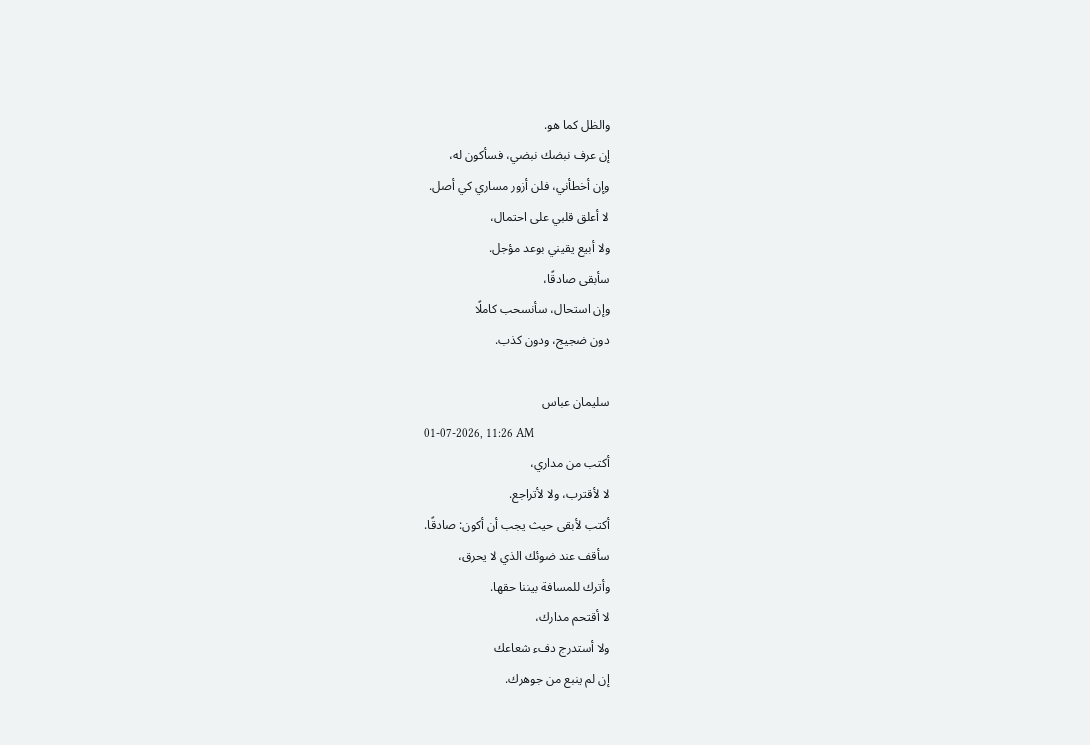والظل كما هو.
إن عرف نبضك نبضي، فسأكون له،
وإن أخطأني، فلن أزور مساري كي أصل.
لا أعلق قلبي على احتمال،
ولا أبيع يقيني بوعد مؤجل.
سأبقى صادقًا،
وإن استحال، سأنسحب كاملًا
دون ضجيج، ودون كذب.

سليمان عباس
01-07-2026, 11:26 AM
أكتب من مداري،
لا لأقترب، ولا لأتراجع.
أكتب لأبقى حيث يجب أن أكون: صادقًا.
سأقف عند ضوئك الذي لا يحرق،
وأترك للمسافة بيننا حقها.
لا أقتحم مدارك،
ولا أستدرج دفء شعاعك
إن لم ينبع من جوهرك.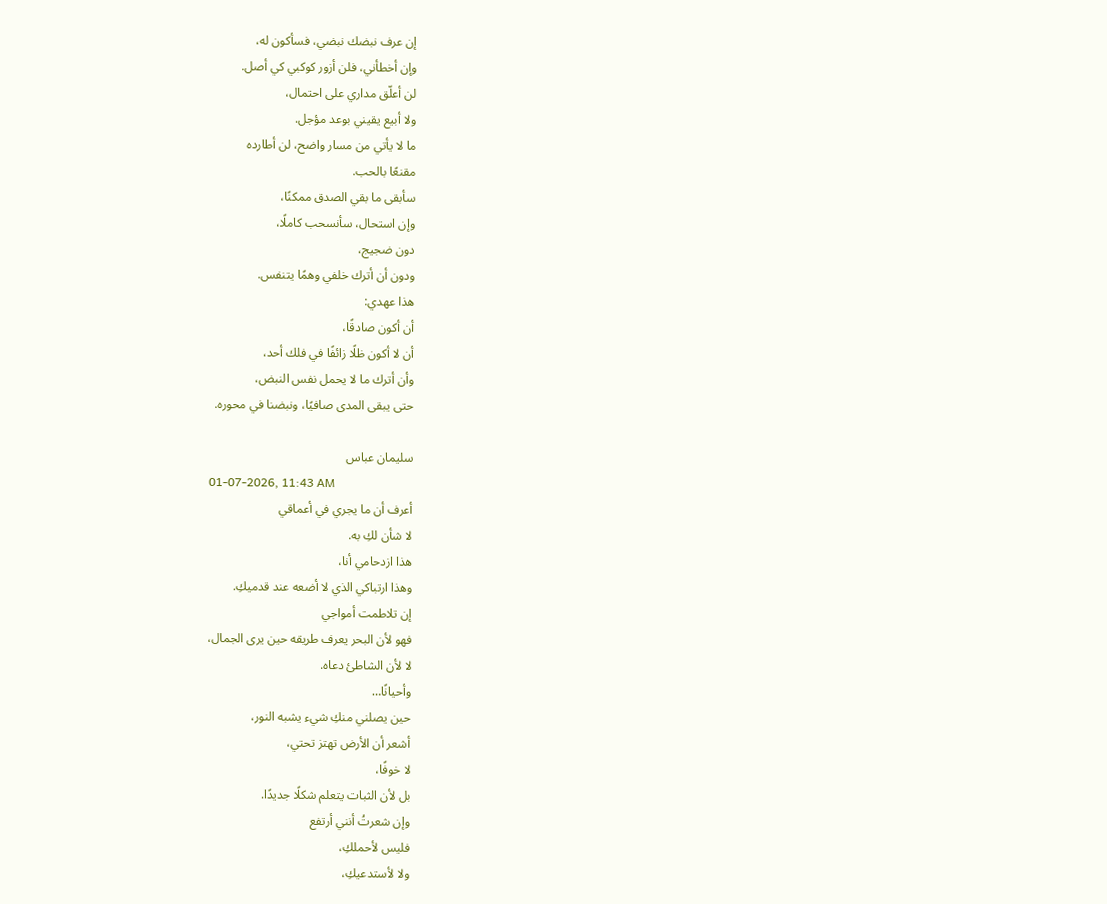إن عرف نبضك نبضي، فسأكون له،
وإن أخطأني، فلن أزور كوكبي كي أصل.
لن أعلّق مداري على احتمال،
ولا أبيع يقيني بوعد مؤجل.
ما لا يأتي من مسار واضح، لن أطارده
مقنعًا بالحب.
سأبقى ما بقي الصدق ممكنًا،
وإن استحال، سأنسحب كاملًا،
دون ضجيج،
ودون أن أترك خلفي وهمًا يتنفس.
هذا عهدي:
أن أكون صادقًا،
أن لا أكون ظلًا زائفًا في فلك أحد،
وأن أترك ما لا يحمل نفس النبض،
حتى يبقى المدى صافيًا، ونبضنا في محوره.

سليمان عباس
01-07-2026, 11:43 AM
أعرف أن ما يجري في أعماقي
لا شأن لكِ به.
هذا ازدحامي أنا،
وهذا ارتباكي الذي لا أضعه عند قدميكِ.
إن تلاطمت أمواجي
فهو لأن البحر يعرف طريقه حين يرى الجمال،
لا لأن الشاطئ دعاه.
وأحيانًا…
حين يصلني منكِ شيء يشبه النور،
أشعر أن الأرض تهتز تحتي،
لا خوفًا،
بل لأن الثبات يتعلم شكلًا جديدًا.
وإن شعرتُ أنني أرتفع
فليس لأحملكِ،
ولا لأستدعيكِ،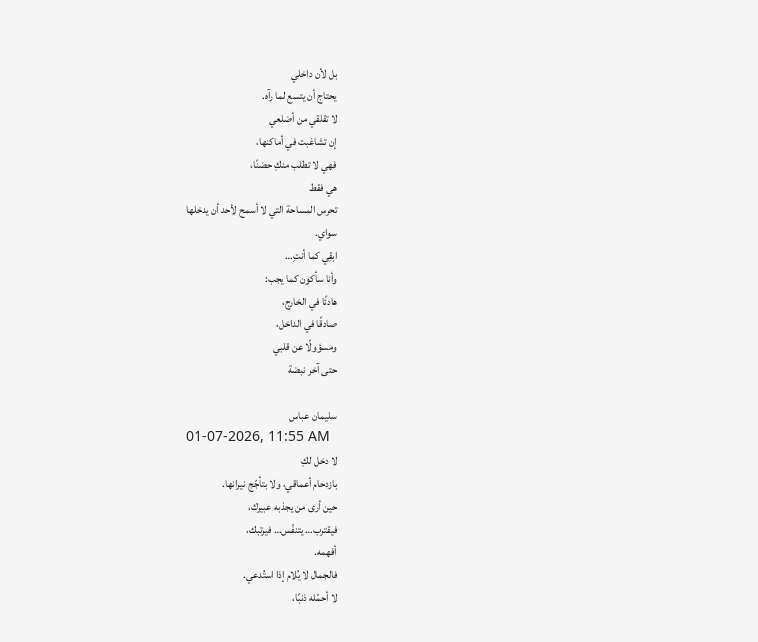بل لأن داخلي
يحتاج أن يتسع لما رآه.
لا تقلقي من أضلعي
إن تشاغبت في أماكنها،
فهي لا تطلب منكِ حضنًا،
هي فقط
تحرس المساحة التي لا أسمح لأحد أن يدخلها
سواي.
ابقِي كما أنتِ…
وأنا سأكون كما يجب:
هادئًا في الخارج،
صادقًا في الداخل،
ومسؤولًا عن قلبي
حتى آخر نبضة

سليمان عباس
01-07-2026, 11:55 AM
لا دخل لكِ
بازدحام أعماقي، ولا بتأجّج نيرانها.
حين أرى من يجذبه عبيرك،
فيقترب… يتنفّس… فيرتبك،
أفهمه.
فالجمال لا يُلام إذا استُدعي.
لا أحمّله ذنبًا،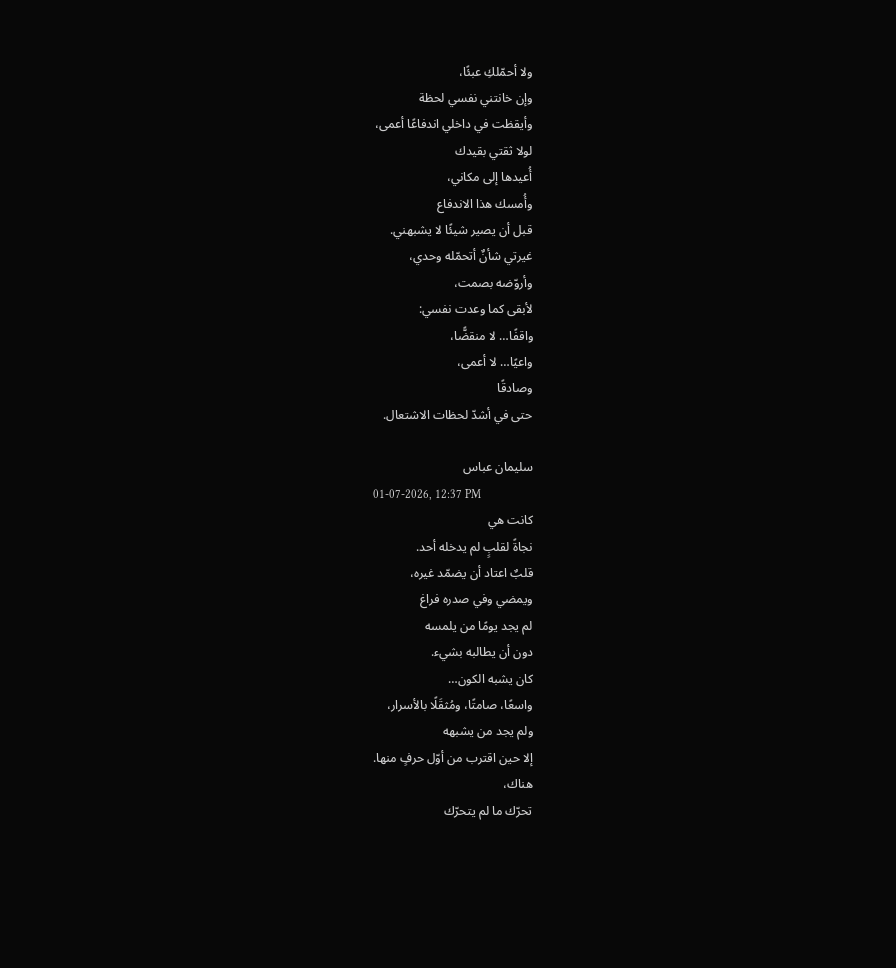ولا أحمّلكِ عبئًا،
وإن خانتني نفسي لحظة
وأيقظت في داخلي اندفاعًا أعمى،
لولا ثقتي بقيدك
أُعيدها إلى مكاني،
وأُمسك هذا الاندفاع
قبل أن يصير شيئًا لا يشبهني.
غيرتي شأنٌ أتحمّله وحدي،
وأروّضه بصمت،
لأبقى كما وعدت نفسي:
واقفًا… لا منقضًّا،
واعيًا… لا أعمى،
وصادقًا
حتى في أشدّ لحظات الاشتعال.

سليمان عباس
01-07-2026, 12:37 PM
كانت هي
نجاةً لقلبٍ لم يدخله أحد.
قلبٌ اعتاد أن يضمّد غيره،
ويمضي وفي صدره فراغ
لم يجد يومًا من يلمسه
دون أن يطالبه بشيء.
كان يشبه الكون…
واسعًا، صامتًا، ومُثقَلًا بالأسرار،
ولم يجد من يشبهه
إلا حين اقترب من أوّل حرفٍ منها.
هناك،
تحرّك ما لم يتحرّك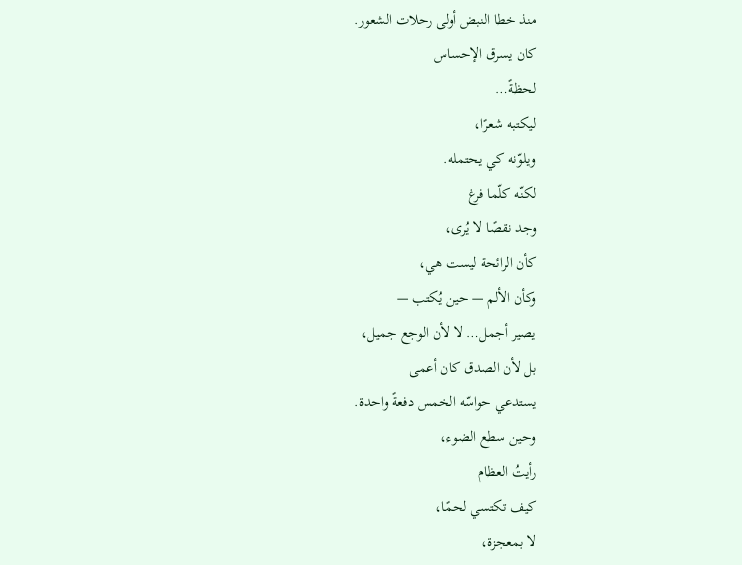منذ خطا النبض أولى رحلات الشعور.
كان يسرق الإحساس
لحظةً…
ليكتبه شعرًا،
ويلوّنه كي يحتمله.
لكنّه كلّما فرغ
وجد نقصًا لا يُرى،
كأن الرائحة ليست هي،
وكأن الألم — حين يُكتب —
يصير أجمل… لا لأن الوجع جميل،
بل لأن الصدق كان أعمى
يستدعي حواسّه الخمس دفعةً واحدة.
وحين سطع الضوء،
رأيتُ العظام
كيف تكتسي لحمًا،
لا بمعجزة،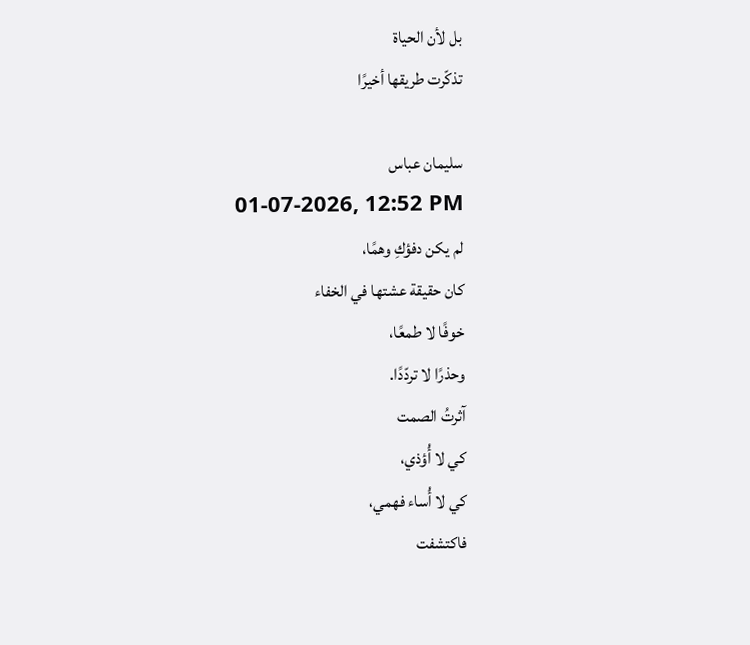بل لأن الحياة
تذكّرت طريقها أخيرًا

سليمان عباس
01-07-2026, 12:52 PM
لم يكن دفؤكِ وهمًا،
كان حقيقة عشتها في الخفاء
خوفًا لا طمعًا،
وحذرًا لا تردّدًا.
آثرتُ الصمت
كي لا أُؤذي،
كي لا أُساء فهمي،
فاكتشفت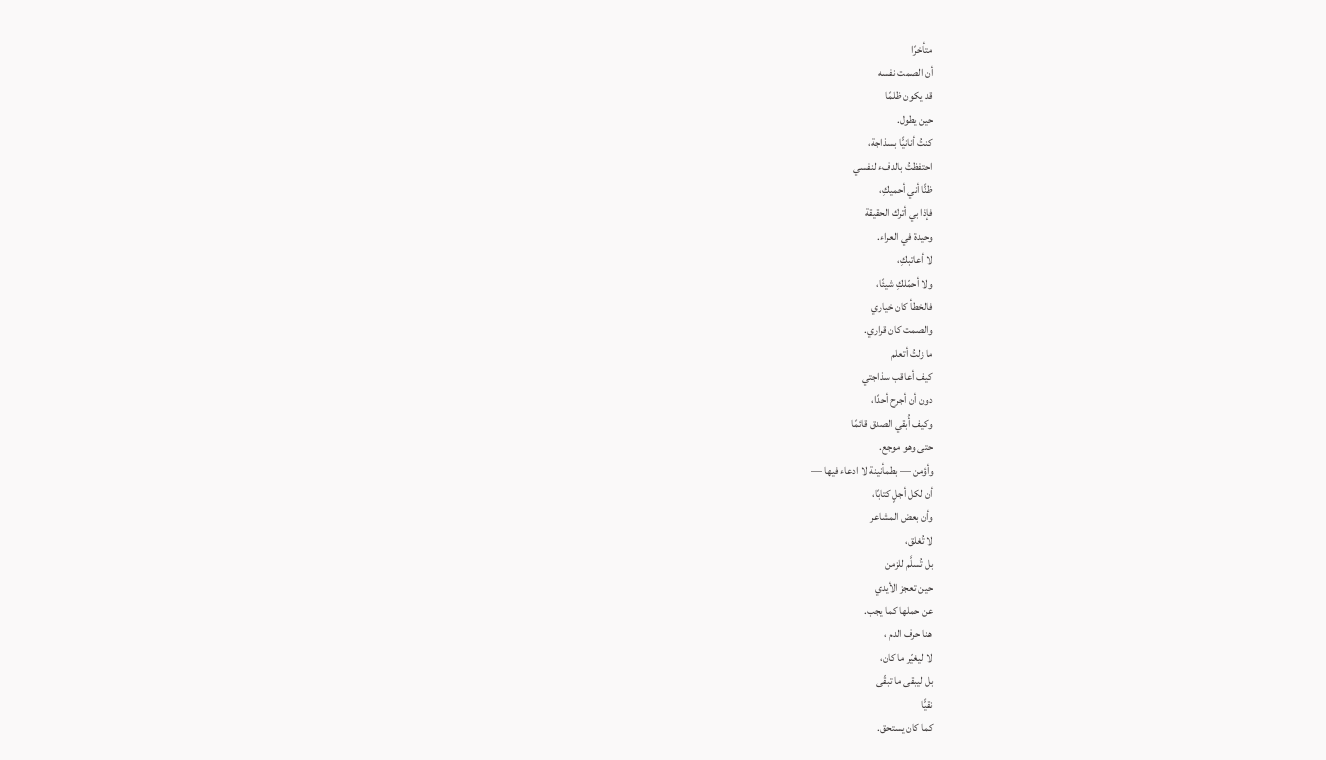متأخرًا
أن الصمت نفسه
قد يكون ظلمًا
حين يطول.
كنتُ أنانيًّا بسذاجة،
احتفظتُ بالدفء لنفسي
ظنًّا أني أحميكِ،
فإذا بي أترك الحقيقة
وحيدة في العراء.
لا أعاتبكِ،
ولا أحمّلكِ شيئًا،
فالخطأ كان خياري
والصمت كان قراري.
ما زلتُ أتعلم
كيف أعاقب سذاجتي
دون أن أجرح أحدًا،
وكيف أُبقي الصدق قائمًا
حتى وهو موجع.
وأؤمن — بطمأنينة لا ادعاء فيها —
أن لكل أجلٍ كتابًا،
وأن بعض المشاعر
لا تُغلق،
بل تُسلَّم للزمن
حين تعجز الأيدي
عن حملها كما يجب.
هنا حرف الدم ،
لا ليغيّر ما كان،
بل ليبقى ما تبقّى
نقيًّا
كما كان يستحق.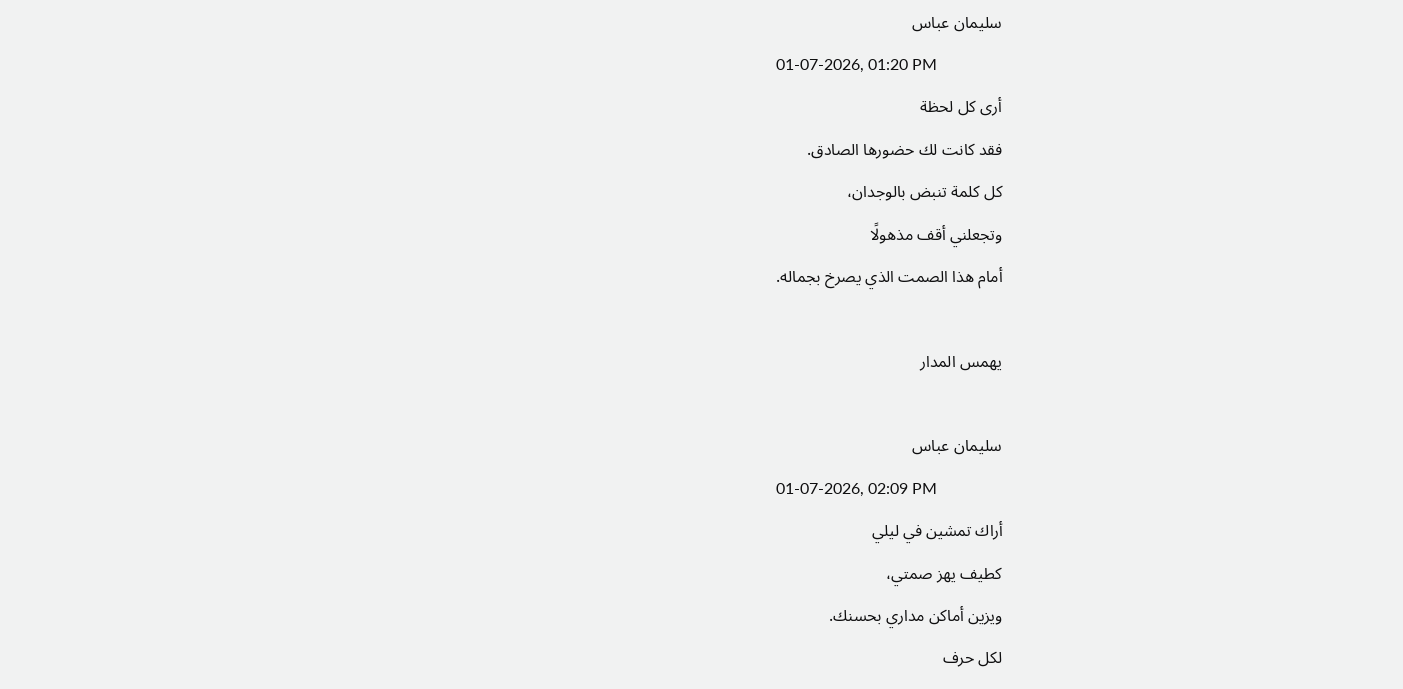سليمان عباس
01-07-2026, 01:20 PM
أرى كل لحظة
فقد كانت لك حضورها الصادق.
كل كلمة تنبض بالوجدان،
وتجعلني أقف مذهولًا
أمام هذا الصمت الذي يصرخ بجماله.

يهمس المدار

سليمان عباس
01-07-2026, 02:09 PM
أراك تمشين في ليلي
كطيف يهز صمتي،
ويزين أماكن مداري بحسنك.
لكل حرف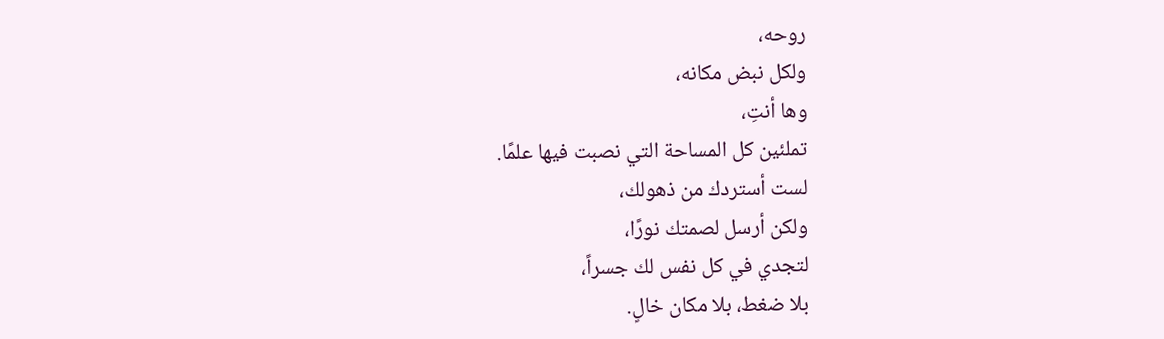روحه،
ولكل نبض مكانه،
وها أنتِ،
تملئين كل المساحة التي نصبت فيها علمًا.
لست أستردك من ذهولك،
ولكن أرسل لصمتك نورًا،
لتجدي في كل نفس لك جسراً،
بلا ضغط، بلا مكان خالٍ.